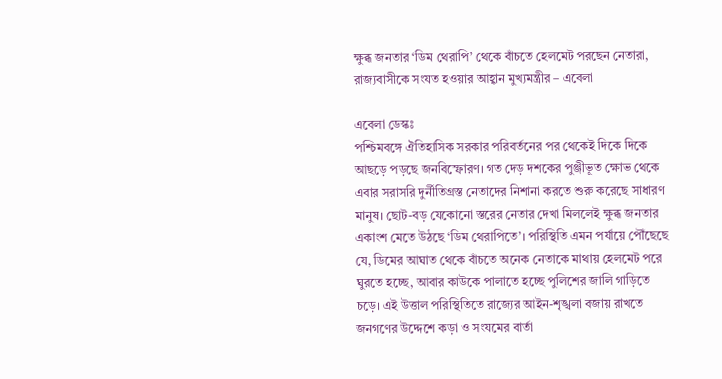ক্ষুব্ধ জনতার ‘ডিম থেরাপি’ থেকে বাঁচতে হেলমেট পরছেন নেতারা, রাজ্যবাসীকে সংযত হওয়ার আহ্বান মুখ্যমন্ত্রীর – এবেলা

এবেলা ডেস্কঃ
পশ্চিমবঙ্গে ঐতিহাসিক সরকার পরিবর্তনের পর থেকেই দিকে দিকে আছড়ে পড়ছে জনবিস্ফোরণ। গত দেড় দশকের পুঞ্জীভূত ক্ষোভ থেকে এবার সরাসরি দুর্নীতিগ্রস্ত নেতাদের নিশানা করতে শুরু করেছে সাধারণ মানুষ। ছোট-বড় যেকোনো স্তরের নেতার দেখা মিললেই ক্ষুব্ধ জনতার একাংশ মেতে উঠছে ‘ডিম থেরাপিতে’। পরিস্থিতি এমন পর্যায়ে পৌঁছেছে যে, ডিমের আঘাত থেকে বাঁচতে অনেক নেতাকে মাথায় হেলমেট পরে ঘুরতে হচ্ছে, আবার কাউকে পালাতে হচ্ছে পুলিশের জালি গাড়িতে চড়ে। এই উত্তাল পরিস্থিতিতে রাজ্যের আইন-শৃঙ্খলা বজায় রাখতে জনগণের উদ্দেশে কড়া ও সংযমের বার্তা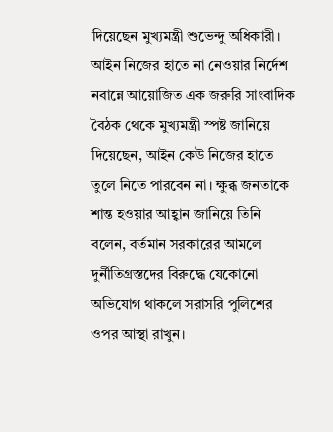দিয়েছেন মুখ্যমন্ত্রী শুভেন্দু অধিকারী।
আইন নিজের হাতে না নেওয়ার নির্দেশ
নবান্নে আয়োজিত এক জরুরি সাংবাদিক বৈঠক থেকে মুখ্যমন্ত্রী স্পষ্ট জানিয়ে দিয়েছেন, আইন কেউ নিজের হাতে তুলে নিতে পারবেন না। ক্ষুব্ধ জনতাকে শান্ত হওয়ার আহ্বান জানিয়ে তিনি বলেন, বর্তমান সরকারের আমলে দুর্নীতিগ্রস্তদের বিরুদ্ধে যেকোনো অভিযোগ থাকলে সরাসরি পুলিশের ওপর আস্থা রাখুন।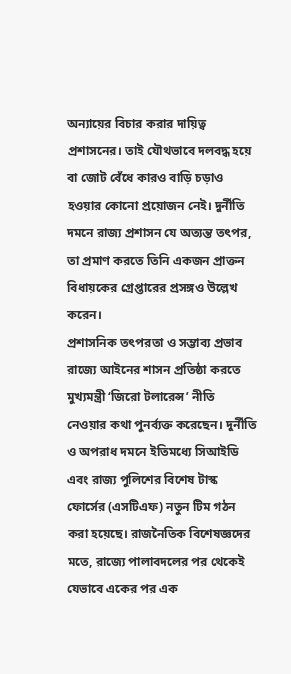অন্যায়ের বিচার করার দায়িত্ব প্রশাসনের। তাই যৌথভাবে দলবদ্ধ হয়ে বা জোট বেঁধে কারও বাড়ি চড়াও হওয়ার কোনো প্রয়োজন নেই। দুর্নীতি দমনে রাজ্য প্রশাসন যে অত্যন্ত তৎপর, তা প্রমাণ করতে তিনি একজন প্রাক্তন বিধায়কের গ্রেপ্তারের প্রসঙ্গও উল্লেখ করেন।
প্রশাসনিক তৎপরতা ও সম্ভাব্য প্রভাব
রাজ্যে আইনের শাসন প্রতিষ্ঠা করতে মুখ্যমন্ত্রী ‘জিরো টলারেন্স’ নীতি নেওয়ার কথা পুনর্ব্যক্ত করেছেন। দুর্নীতি ও অপরাধ দমনে ইতিমধ্যে সিআইডি এবং রাজ্য পুলিশের বিশেষ টাস্ক ফোর্সের (এসটিএফ) নতুন টিম গঠন করা হয়েছে। রাজনৈতিক বিশেষজ্ঞদের মতে, রাজ্যে পালাবদলের পর থেকেই যেভাবে একের পর এক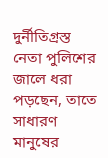দুর্নীতিগ্রস্ত নেতা পুলিশের জালে ধরা পড়ছেন, তাতে সাধারণ মানুষের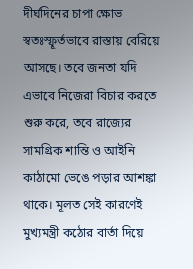দীর্ঘদিনের চাপা ক্ষোভ স্বতঃস্ফূর্তভাবে রাস্তায় বেরিয়ে আসছে। তবে জনতা যদি এভাবে নিজেরা বিচার করতে শুরু করে, তবে রাজ্যের সামগ্রিক শান্তি ও আইনি কাঠামো ভেঙে পড়ার আশঙ্কা থাকে। মূলত সেই কারণেই মুখ্যমন্ত্রী কঠোর বার্তা দিয়ে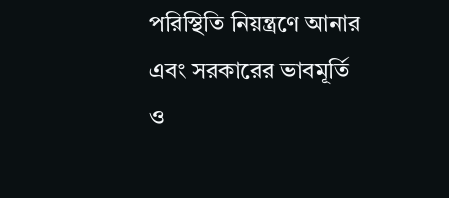পরিস্থিতি নিয়ন্ত্রণে আনার এবং সরকারের ভাবমূর্তি ও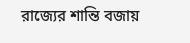রাজ্যের শান্তি বজায়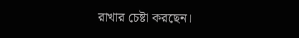রাখার চেষ্টা করছেন।